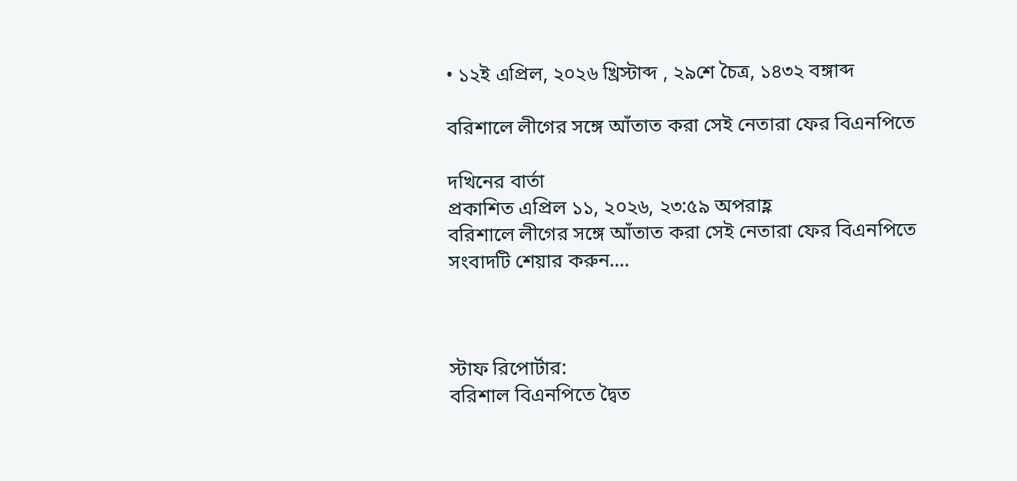• ১২ই এপ্রিল, ২০২৬ খ্রিস্টাব্দ , ২৯শে চৈত্র, ১৪৩২ বঙ্গাব্দ

বরিশালে লীগের সঙ্গে আঁতাত করা সেই নেতারা ফের বিএনপিতে

দখিনের বার্তা
প্রকাশিত এপ্রিল ১১, ২০২৬, ২৩:৫৯ অপরাহ্ণ
বরিশালে লীগের সঙ্গে আঁতাত করা সেই নেতারা ফের বিএনপিতে
সংবাদটি শেয়ার করুন....



স্টাফ রিপোর্টার:
বরিশাল বিএনপিতে দ্বৈত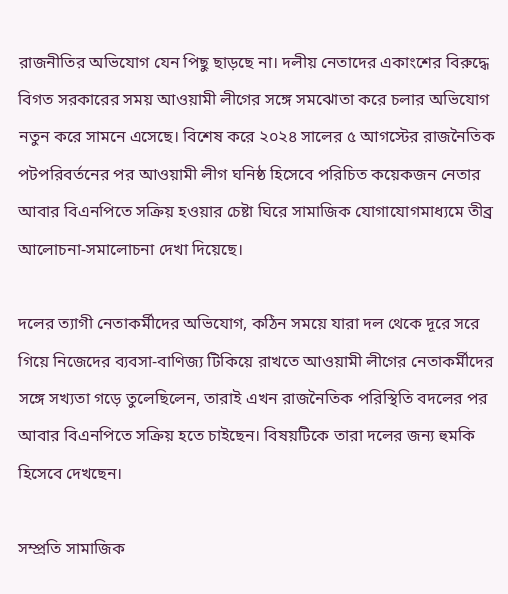রাজনীতির অভিযোগ যেন পিছু ছাড়ছে না। দলীয় নেতাদের একাংশের বিরুদ্ধে বিগত সরকারের সময় আওয়ামী লীগের সঙ্গে সমঝোতা করে চলার অভিযোগ নতুন করে সামনে এসেছে। বিশেষ করে ২০২৪ সালের ৫ আগস্টের রাজনৈতিক পটপরিবর্তনের পর আওয়ামী লীগ ঘনিষ্ঠ হিসেবে পরিচিত কয়েকজন নেতার আবার বিএনপিতে সক্রিয় হওয়ার চেষ্টা ঘিরে সামাজিক যোগাযোগমাধ্যমে তীব্র আলোচনা-সমালোচনা দেখা দিয়েছে।

দলের ত্যাগী নেতাকর্মীদের অভিযোগ, কঠিন সময়ে যারা দল থেকে দূরে সরে গিয়ে নিজেদের ব্যবসা-বাণিজ্য টিকিয়ে রাখতে আওয়ামী লীগের নেতাকর্মীদের সঙ্গে সখ্যতা গড়ে তুলেছিলেন, তারাই এখন রাজনৈতিক পরিস্থিতি বদলের পর আবার বিএনপিতে সক্রিয় হতে চাইছেন। বিষয়টিকে তারা দলের জন্য হুমকি হিসেবে দেখছেন।

সম্প্রতি সামাজিক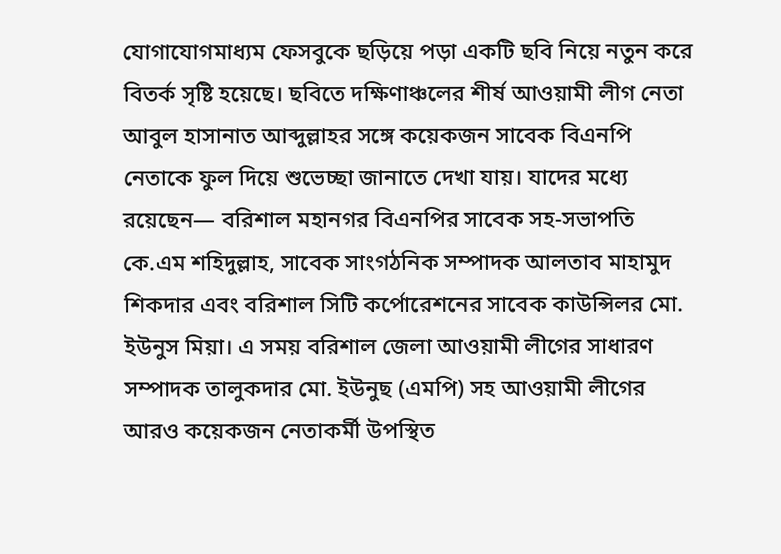যোগাযোগমাধ্যম ফেসবুকে ছড়িয়ে পড়া একটি ছবি নিয়ে নতুন করে বিতর্ক সৃষ্টি হয়েছে। ছবিতে দক্ষিণাঞ্চলের শীর্ষ আওয়ামী লীগ নেতা আবুল হাসানাত আব্দুল্লাহর সঙ্গে কয়েকজন সাবেক বিএনপি নেতাকে ফুল দিয়ে শুভেচ্ছা জানাতে দেখা যায়। যাদের মধ্যে রয়েছেন— বরিশাল মহানগর বিএনপির সাবেক সহ-সভাপতি কে.এম শহিদুল্লাহ, সাবেক সাংগঠনিক সম্পাদক আলতাব মাহামুদ শিকদার এবং বরিশাল সিটি কর্পোরেশনের সাবেক কাউন্সিলর মো. ইউনুস মিয়া। এ সময় বরিশাল জেলা আওয়ামী লীগের সাধারণ সম্পাদক তালুকদার মো. ইউনুছ (এমপি) সহ আওয়ামী লীগের আরও কয়েকজন নেতাকর্মী উপস্থিত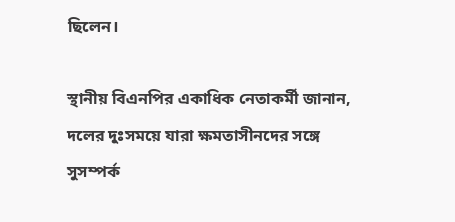ছিলেন।

স্থানীয় বিএনপির একাধিক নেতাকর্মী জানান, দলের দুঃসময়ে যারা ক্ষমতাসীনদের সঙ্গে সুসম্পর্ক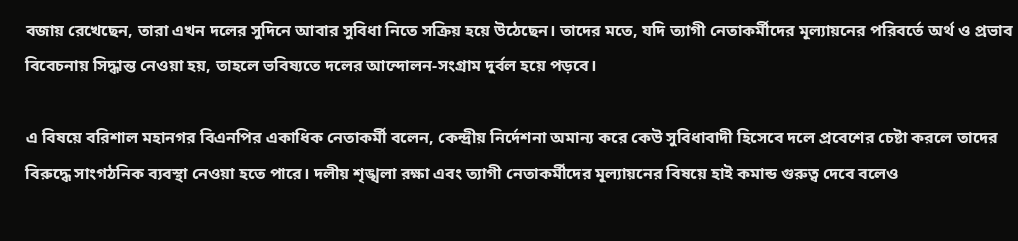বজায় রেখেছেন, তারা এখন দলের সুদিনে আবার সুবিধা নিতে সক্রিয় হয়ে উঠেছেন। তাদের মতে, যদি ত্যাগী নেতাকর্মীদের মূল্যায়নের পরিবর্তে অর্থ ও প্রভাব বিবেচনায় সিদ্ধান্ত নেওয়া হয়, তাহলে ভবিষ্যতে দলের আন্দোলন-সংগ্রাম দুর্বল হয়ে পড়বে।

এ বিষয়ে বরিশাল মহানগর বিএনপির একাধিক নেতাকর্মী বলেন, কেন্দ্রীয় নির্দেশনা অমান্য করে কেউ সুবিধাবাদী হিসেবে দলে প্রবেশের চেষ্টা করলে তাদের বিরুদ্ধে সাংগঠনিক ব্যবস্থা নেওয়া হতে পারে। দলীয় শৃঙ্খলা রক্ষা এবং ত্যাগী নেতাকর্মীদের মূল্যায়নের বিষয়ে হাই কমান্ড গুরুত্ব দেবে বলেও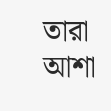তারা আশা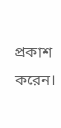প্রকাশ করেন।